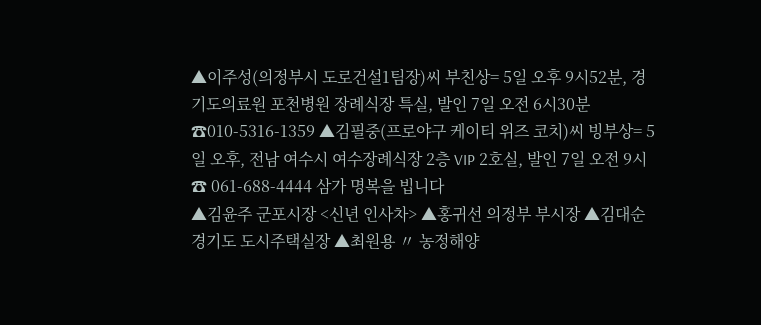▲이주성(의정부시 도로건설1팀장)씨 부친상= 5일 오후 9시52분, 경기도의료원 포천병원 장례식장 특실, 발인 7일 오전 6시30분 ☎010-5316-1359 ▲김필중(프로야구 케이티 위즈 코치)씨 빙부상= 5일 오후, 전남 여수시 여수장례식장 2층 VIP 2호실, 발인 7일 오전 9시 ☎ 061-688-4444 삼가 명복을 빕니다
▲김윤주 군포시장 <신년 인사차> ▲홍귀선 의정부 부시장 ▲김대순 경기도 도시주택실장 ▲최원용 〃 농정해양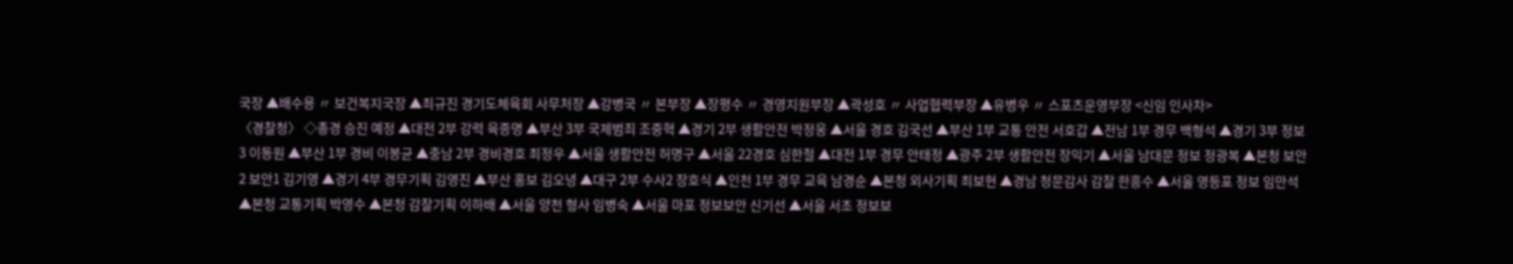국장 ▲배수용 〃 보건복지국장 ▲최규진 경기도체육회 사무처장 ▲강병국 〃 본부장 ▲장평수 〃 경영지원부장 ▲곽성호 〃 사업협력부장 ▲유병우 〃 스포츠운영부장 <신임 인사차>
〈경찰청〉 ◇총경 승진 예정 ▲대전 2부 강력 육종명 ▲부산 3부 국제범죄 조중혁 ▲경기 2부 생활안전 박정웅 ▲서울 경호 김국선 ▲부산 1부 교통 안전 서호갑 ▲전남 1부 경무 백형석 ▲경기 3부 정보3 이동원 ▲부산 1부 경비 이봉균 ▲충남 2부 경비경호 최정우 ▲서울 생활안전 허명구 ▲서울 22경호 심한철 ▲대전 1부 경무 안태정 ▲광주 2부 생활안전 장익기 ▲서울 남대문 정보 정광복 ▲본청 보안2 보안1 김기영 ▲경기 4부 경무기획 김영진 ▲부산 홍보 김오녕 ▲대구 2부 수사2 장호식 ▲인천 1부 경무 교육 남경순 ▲본청 외사기획 최보현 ▲경남 청문감사 감찰 한흥수 ▲서울 영등포 정보 임만석 ▲본청 교통기획 박영수 ▲본청 감찰기획 이하배 ▲서울 양천 형사 임병숙 ▲서울 마포 정보보안 신기선 ▲서울 서초 정보보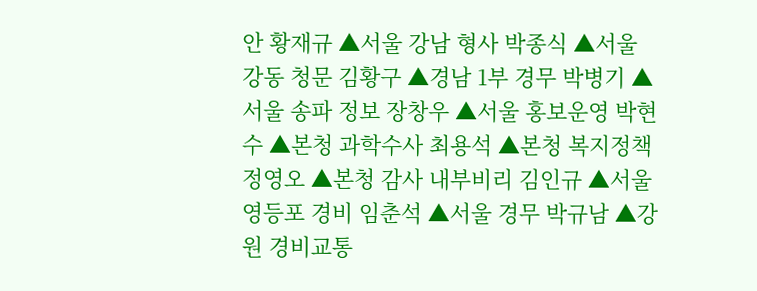안 황재규 ▲서울 강남 형사 박종식 ▲서울 강동 청문 김황구 ▲경남 1부 경무 박병기 ▲서울 송파 정보 장창우 ▲서울 홍보운영 박현수 ▲본청 과학수사 최용석 ▲본청 복지정책 정영오 ▲본청 감사 내부비리 김인규 ▲서울 영등포 경비 임춘석 ▲서울 경무 박규남 ▲강원 경비교통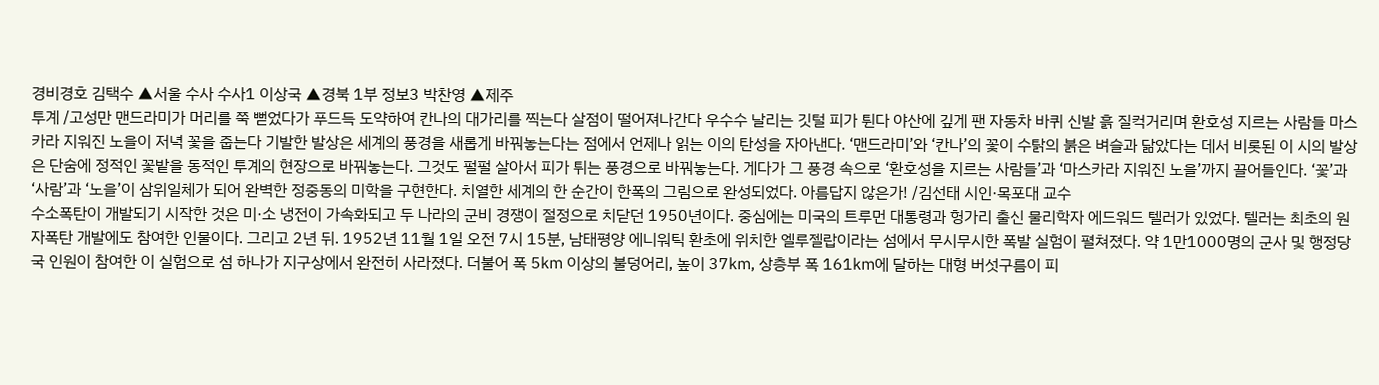경비경호 김택수 ▲서울 수사 수사1 이상국 ▲경북 1부 정보3 박찬영 ▲제주
투계 /고성만 맨드라미가 머리를 쭉 뻗었다가 푸드득 도약하여 칸나의 대가리를 찍는다 살점이 떨어져나간다 우수수 날리는 깃털 피가 튄다 야산에 깊게 팬 자동차 바퀴 신발 흙 질컥거리며 환호성 지르는 사람들 마스카라 지워진 노을이 저녁 꽃을 줍는다 기발한 발상은 세계의 풍경을 새롭게 바꿔놓는다는 점에서 언제나 읽는 이의 탄성을 자아낸다. ‘맨드라미’와 ‘칸나’의 꽃이 수탉의 붉은 벼슬과 닮았다는 데서 비롯된 이 시의 발상은 단숨에 정적인 꽃밭을 동적인 투계의 현장으로 바꿔놓는다. 그것도 펄펄 살아서 피가 튀는 풍경으로 바꿔놓는다. 게다가 그 풍경 속으로 ‘환호성을 지르는 사람들’과 ‘마스카라 지워진 노을’까지 끌어들인다. ‘꽃’과 ‘사람’과 ‘노을’이 삼위일체가 되어 완벽한 정중동의 미학을 구현한다. 치열한 세계의 한 순간이 한폭의 그림으로 완성되었다. 아름답지 않은가! /김선태 시인·목포대 교수
수소폭탄이 개발되기 시작한 것은 미·소 냉전이 가속화되고 두 나라의 군비 경쟁이 절정으로 치닫던 1950년이다. 중심에는 미국의 트루먼 대통령과 헝가리 출신 물리학자 에드워드 텔러가 있었다. 텔러는 최초의 원자폭탄 개발에도 참여한 인물이다. 그리고 2년 뒤. 1952년 11월 1일 오전 7시 15분, 남태평양 에니워틱 환초에 위치한 엘루젤랍이라는 섬에서 무시무시한 폭발 실험이 펼쳐졌다. 약 1만1000명의 군사 및 행정당국 인원이 참여한 이 실험으로 섬 하나가 지구상에서 완전히 사라졌다. 더불어 폭 5㎞ 이상의 불덩어리, 높이 37㎞, 상층부 폭 161㎞에 달하는 대형 버섯구름이 피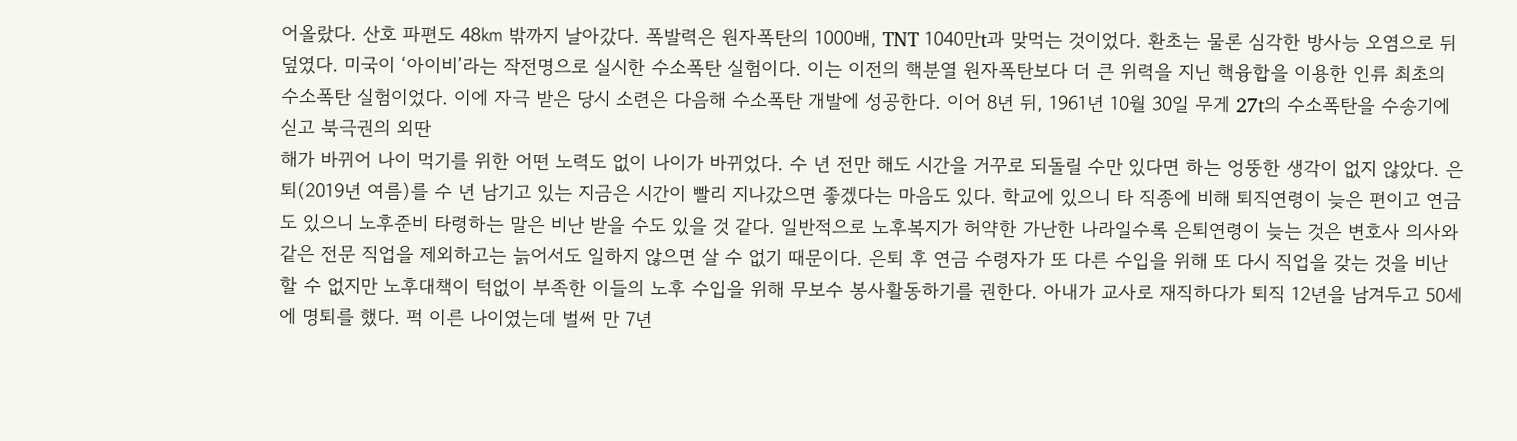어올랐다. 산호 파편도 48㎞ 밖까지 날아갔다. 폭발력은 원자폭탄의 1000배, TNT 1040만t과 맞먹는 것이었다. 환초는 물론 심각한 방사능 오염으로 뒤덮였다. 미국이 ‘아이비’라는 작전명으로 실시한 수소폭탄 실험이다. 이는 이전의 핵분열 원자폭탄보다 더 큰 위력을 지닌 핵융합을 이용한 인류 최초의 수소폭탄 실험이었다. 이에 자극 받은 당시 소련은 다음해 수소폭탄 개발에 성공한다. 이어 8년 뒤, 1961년 10월 30일 무게 27t의 수소폭탄을 수송기에 싣고 북극권의 외딴
해가 바뀌어 나이 먹기를 위한 어떤 노력도 없이 나이가 바뀌었다. 수 년 전만 해도 시간을 거꾸로 되돌릴 수만 있다면 하는 엉뚱한 생각이 없지 않았다. 은퇴(2019년 여름)를 수 년 남기고 있는 지금은 시간이 빨리 지나갔으면 좋겠다는 마음도 있다. 학교에 있으니 타 직종에 비해 퇴직연령이 늦은 편이고 연금도 있으니 노후준비 타령하는 말은 비난 받을 수도 있을 것 같다. 일반적으로 노후복지가 허약한 가난한 나라일수록 은퇴연령이 늦는 것은 변호사 의사와 같은 전문 직업을 제외하고는 늙어서도 일하지 않으면 살 수 없기 때문이다. 은퇴 후 연금 수령자가 또 다른 수입을 위해 또 다시 직업을 갖는 것을 비난할 수 없지만 노후대책이 턱없이 부족한 이들의 노후 수입을 위해 무보수 봉사활동하기를 권한다. 아내가 교사로 재직하다가 퇴직 12년을 남겨두고 50세에 명퇴를 했다. 퍽 이른 나이였는데 벌써 만 7년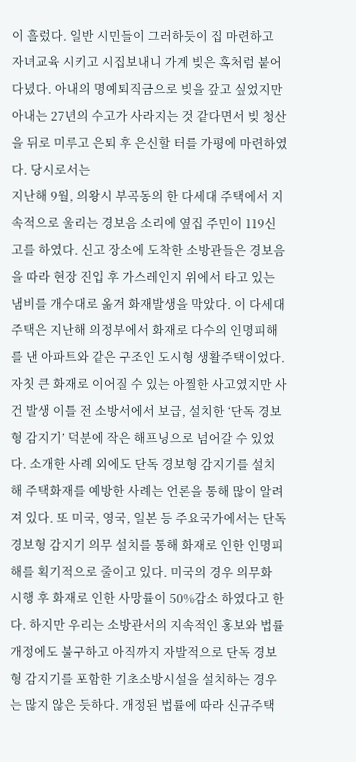이 흘렀다. 일반 시민들이 그러하듯이 집 마련하고 자녀교육 시키고 시집보내니 가계 빚은 혹처럼 붙어 다녔다. 아내의 명예퇴직금으로 빚을 갚고 싶었지만 아내는 27년의 수고가 사라지는 것 같다면서 빚 청산을 뒤로 미루고 은퇴 후 은신할 터를 가평에 마련하였다. 당시로서는
지난해 9월, 의왕시 부곡동의 한 다세대 주택에서 지속적으로 울리는 경보음 소리에 옆집 주민이 119신고를 하였다. 신고 장소에 도착한 소방관들은 경보음을 따라 현장 진입 후 가스레인지 위에서 타고 있는 냄비를 개수대로 옮겨 화재발생을 막았다. 이 다세대 주택은 지난해 의정부에서 화재로 다수의 인명피해를 낸 아파트와 같은 구조인 도시형 생활주택이었다. 자칫 큰 화재로 이어질 수 있는 아찔한 사고였지만 사건 발생 이틀 전 소방서에서 보급, 설치한 ‘단독 경보형 감지기’ 덕분에 작은 해프닝으로 넘어갈 수 있었다. 소개한 사례 외에도 단독 경보형 감지기를 설치해 주택화재를 예방한 사례는 언론을 통해 많이 알려져 있다. 또 미국, 영국, 일본 등 주요국가에서는 단독경보형 감지기 의무 설치를 통해 화재로 인한 인명피해를 획기적으로 줄이고 있다. 미국의 경우 의무화 시행 후 화재로 인한 사망률이 50%감소 하였다고 한다. 하지만 우리는 소방관서의 지속적인 홍보와 법률개정에도 불구하고 아직까지 자발적으로 단독 경보형 감지기를 포함한 기초소방시설을 설치하는 경우는 많지 않은 듯하다. 개정된 법률에 따라 신규주택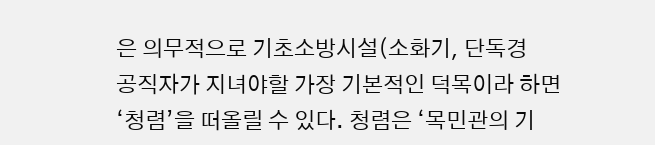은 의무적으로 기초소방시설(소화기, 단독경
공직자가 지녀야할 가장 기본적인 덕목이라 하면 ‘청렴’을 떠올릴 수 있다. 청렴은 ‘목민관의 기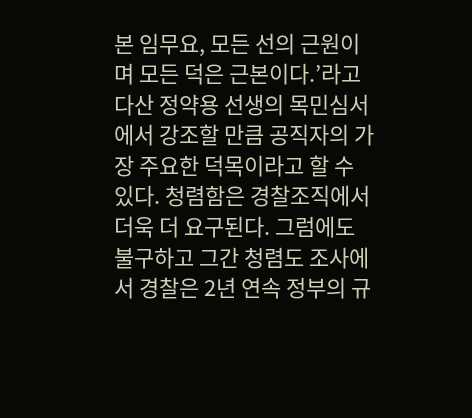본 임무요, 모든 선의 근원이며 모든 덕은 근본이다.’라고 다산 정약용 선생의 목민심서에서 강조할 만큼 공직자의 가장 주요한 덕목이라고 할 수 있다. 청렴함은 경찰조직에서 더욱 더 요구된다. 그럼에도 불구하고 그간 청렴도 조사에서 경찰은 2년 연속 정부의 규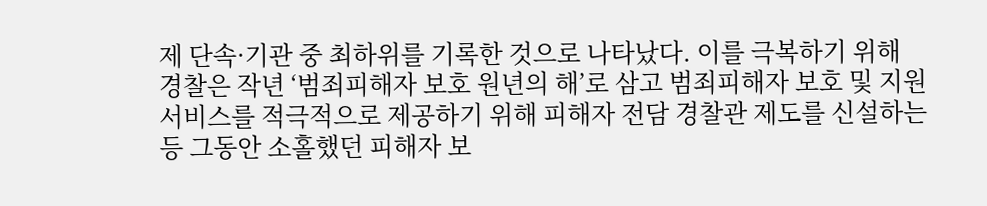제 단속·기관 중 최하위를 기록한 것으로 나타났다. 이를 극복하기 위해 경찰은 작년 ‘범죄피해자 보호 원년의 해’로 삼고 범죄피해자 보호 및 지원서비스를 적극적으로 제공하기 위해 피해자 전담 경찰관 제도를 신설하는 등 그동안 소홀했던 피해자 보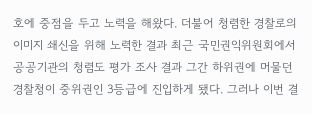호에 중점을 두고 노력을 해왔다. 더불어 청렴한 경찰로의 이미지 쇄신을 위해 노력한 결과 최근 국민권익위원회에서 공공기관의 청렴도 평가 조사 결과 그간 하위권에 머물던 경찰청이 중위권인 3등급에 진입하게 됐다. 그러나 이번 결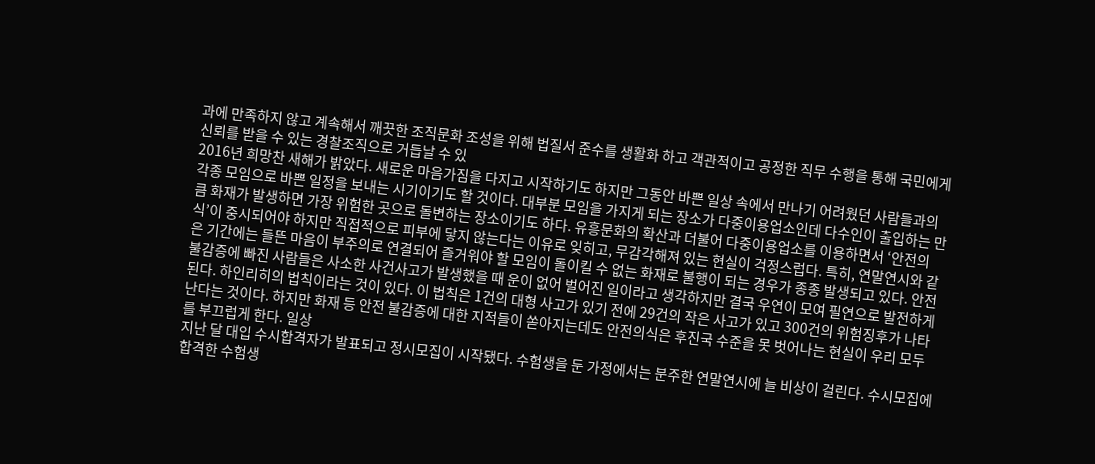과에 만족하지 않고 계속해서 깨끗한 조직문화 조성을 위해 법질서 준수를 생활화 하고 객관적이고 공정한 직무 수행을 통해 국민에게 신뢰를 받을 수 있는 경찰조직으로 거듭날 수 있
2016년 희망찬 새해가 밝았다. 새로운 마음가짐을 다지고 시작하기도 하지만 그동안 바쁜 일상 속에서 만나기 어려웠던 사람들과의 각종 모임으로 바쁜 일정을 보내는 시기이기도 할 것이다. 대부분 모임을 가지게 되는 장소가 다중이용업소인데 다수인이 출입하는 만큼 화재가 발생하면 가장 위험한 곳으로 돌변하는 장소이기도 하다. 유흥문화의 확산과 더불어 다중이용업소를 이용하면서 ‘안전의식’이 중시되어야 하지만 직접적으로 피부에 닿지 않는다는 이유로 잊히고, 무감각해져 있는 현실이 걱정스럽다. 특히, 연말연시와 같은 기간에는 들뜬 마음이 부주의로 연결되어 즐거워야 할 모임이 돌이킬 수 없는 화재로 불행이 되는 경우가 종종 발생되고 있다. 안전 불감증에 빠진 사람들은 사소한 사건사고가 발생했을 때 운이 없어 벌어진 일이라고 생각하지만 결국 우연이 모여 필연으로 발전하게 된다. 하인리히의 법칙이라는 것이 있다. 이 법칙은 1건의 대형 사고가 있기 전에 29건의 작은 사고가 있고 300건의 위험징후가 나타난다는 것이다. 하지만 화재 등 안전 불감증에 대한 지적들이 쏟아지는데도 안전의식은 후진국 수준을 못 벗어나는 현실이 우리 모두를 부끄럽게 한다. 일상
지난 달 대입 수시합격자가 발표되고 정시모집이 시작됐다. 수험생을 둔 가정에서는 분주한 연말연시에 늘 비상이 걸린다. 수시모집에 합격한 수험생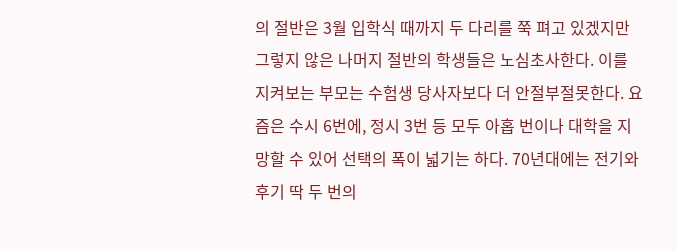의 절반은 3월 입학식 때까지 두 다리를 쭉 펴고 있겠지만 그렇지 않은 나머지 절반의 학생들은 노심초사한다. 이를 지켜보는 부모는 수험생 당사자보다 더 안절부절못한다. 요즘은 수시 6번에, 정시 3번 등 모두 아홉 번이나 대학을 지망할 수 있어 선택의 폭이 넓기는 하다. 70년대에는 전기와 후기 딱 두 번의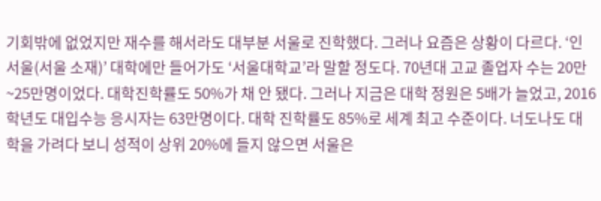기회밖에 없었지만 재수를 해서라도 대부분 서울로 진학했다. 그러나 요즘은 상황이 다르다. ‘인 서울(서울 소재)’ 대학에만 들어가도 ‘서울대학교’라 말할 정도다. 70년대 고교 졸업자 수는 20만~25만명이었다. 대학진학률도 50%가 채 안 됐다. 그러나 지금은 대학 정원은 5배가 늘었고, 2016학년도 대입수능 응시자는 63만명이다. 대학 진학률도 85%로 세계 최고 수준이다. 너도나도 대학을 가려다 보니 성적이 상위 20%에 들지 않으면 서울은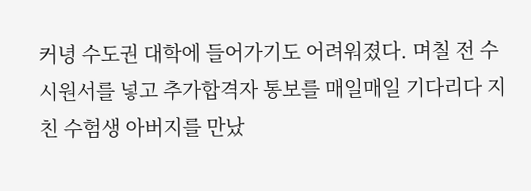커녕 수도권 대학에 들어가기도 어려워졌다. 며칠 전 수시원서를 넣고 추가합격자 통보를 매일매일 기다리다 지친 수험생 아버지를 만났